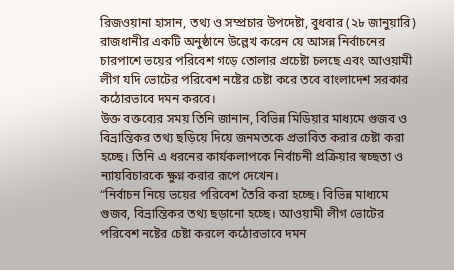রিজওয়ানা হাসান, তথ্য ও সম্প্রচার উপদেষ্টা, বুধবার (২৮ জানুয়ারি) রাজধানীর একটি অনুষ্ঠানে উল্লেখ করেন যে আসন্ন নির্বাচনের চারপাশে ভয়ের পরিবেশ গড়ে তোলার প্রচেষ্টা চলছে এবং আওয়ামী লীগ যদি ভোটের পরিবেশ নষ্টের চেষ্টা করে তবে বাংলাদেশ সরকার কঠোরভাবে দমন করবে।
উক্ত বক্তব্যের সময় তিনি জানান, বিভিন্ন মিডিয়ার মাধ্যমে গুজব ও বিভ্রান্তিকর তথ্য ছড়িয়ে দিয়ে জনমতকে প্রভাবিত করার চেষ্টা করা হচ্ছে। তিনি এ ধরনের কার্যকলাপকে নির্বাচনী প্রক্রিয়ার স্বচ্ছতা ও ন্যায়বিচারকে ক্ষুণ্ন করার রূপে দেখেন।
“নির্বাচন নিয়ে ভয়ের পরিবেশ তৈরি করা হচ্ছে। বিভিন্ন মাধ্যমে গুজব, বিভ্রান্তিকর তথ্য ছড়ানো হচ্ছে। আওয়ামী লীগ ভোটের পরিবেশ নষ্টের চেষ্টা করলে কঠোরভাবে দমন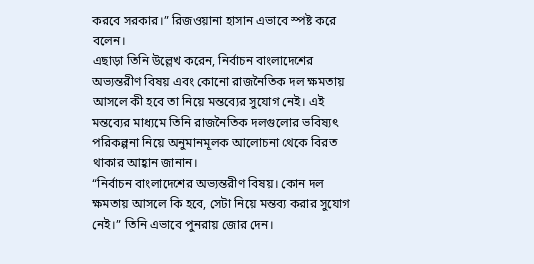করবে সরকার।” রিজওয়ানা হাসান এভাবে স্পষ্ট করে বলেন।
এছাড়া তিনি উল্লেখ করেন, নির্বাচন বাংলাদেশের অভ্যন্তরীণ বিষয় এবং কোনো রাজনৈতিক দল ক্ষমতায় আসলে কী হবে তা নিয়ে মন্তব্যের সুযোগ নেই। এই মন্তব্যের মাধ্যমে তিনি রাজনৈতিক দলগুলোর ভবিষ্যৎ পরিকল্পনা নিয়ে অনুমানমূলক আলোচনা থেকে বিরত থাকার আহ্বান জানান।
“নির্বাচন বাংলাদেশের অভ্যন্তরীণ বিষয়। কোন দল ক্ষমতায় আসলে কি হবে, সেটা নিয়ে মন্তব্য করার সুযোগ নেই।” তিনি এভাবে পুনরায় জোর দেন।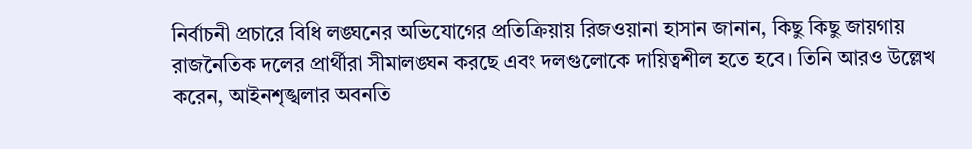নির্বাচনী প্রচারে বিধি লঙ্ঘনের অভিযোগের প্রতিক্রিয়ায় রিজওয়ানা হাসান জানান, কিছু কিছু জায়গায় রাজনৈতিক দলের প্রার্থীরা সীমালঙ্ঘন করছে এবং দলগুলোকে দায়িত্বশীল হতে হবে। তিনি আরও উল্লেখ করেন, আইনশৃঙ্খলার অবনতি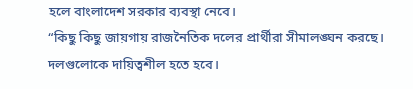হলে বাংলাদেশ সরকার ব্যবস্থা নেবে।
“কিছু কিছু জায়গায় রাজনৈতিক দলের প্রার্থীরা সীমালঙ্ঘন করছে। দলগুলোকে দায়িত্বশীল হতে হবে।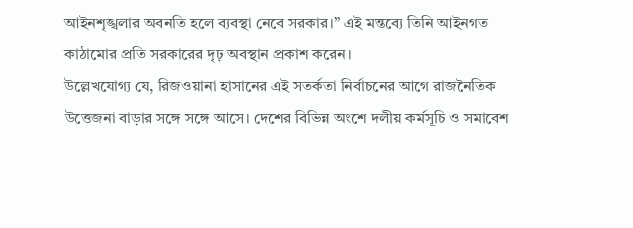আইনশৃঙ্খলার অবনতি হলে ব্যবস্থা নেবে সরকার।” এই মন্তব্যে তিনি আইনগত কাঠামোর প্রতি সরকারের দৃঢ় অবস্থান প্রকাশ করেন।
উল্লেখযোগ্য যে, রিজওয়ানা হাসানের এই সতর্কতা নির্বাচনের আগে রাজনৈতিক উত্তেজনা বাড়ার সঙ্গে সঙ্গে আসে। দেশের বিভিন্ন অংশে দলীয় কর্মসূচি ও সমাবেশ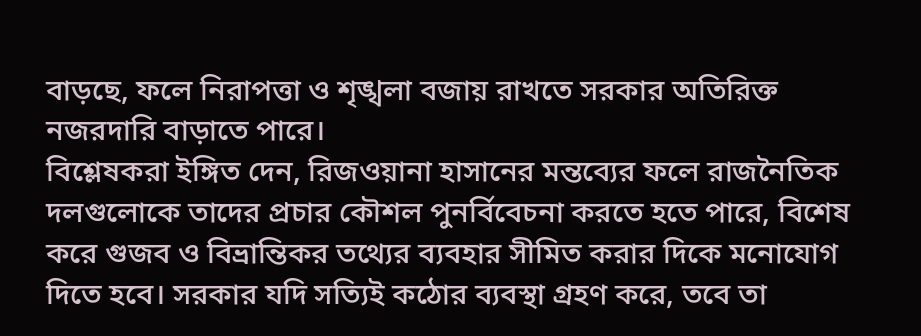বাড়ছে, ফলে নিরাপত্তা ও শৃঙ্খলা বজায় রাখতে সরকার অতিরিক্ত নজরদারি বাড়াতে পারে।
বিশ্লেষকরা ইঙ্গিত দেন, রিজওয়ানা হাসানের মন্তব্যের ফলে রাজনৈতিক দলগুলোকে তাদের প্রচার কৌশল পুনর্বিবেচনা করতে হতে পারে, বিশেষ করে গুজব ও বিভ্রান্তিকর তথ্যের ব্যবহার সীমিত করার দিকে মনোযোগ দিতে হবে। সরকার যদি সত্যিই কঠোর ব্যবস্থা গ্রহণ করে, তবে তা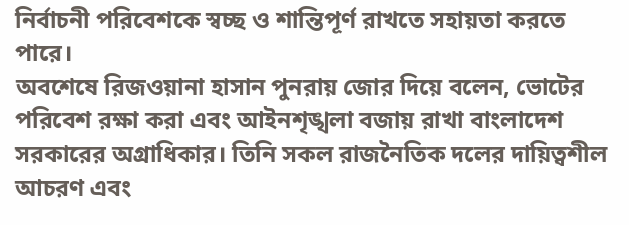নির্বাচনী পরিবেশকে স্বচ্ছ ও শান্তিপূর্ণ রাখতে সহায়তা করতে পারে।
অবশেষে রিজওয়ানা হাসান পুনরায় জোর দিয়ে বলেন, ভোটের পরিবেশ রক্ষা করা এবং আইনশৃঙ্খলা বজায় রাখা বাংলাদেশ সরকারের অগ্রাধিকার। তিনি সকল রাজনৈতিক দলের দায়িত্বশীল আচরণ এবং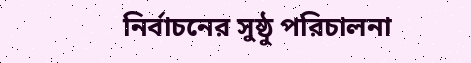নির্বাচনের সুষ্ঠু পরিচালনা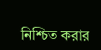নিশ্চিত করার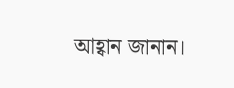আহ্বান জানান।